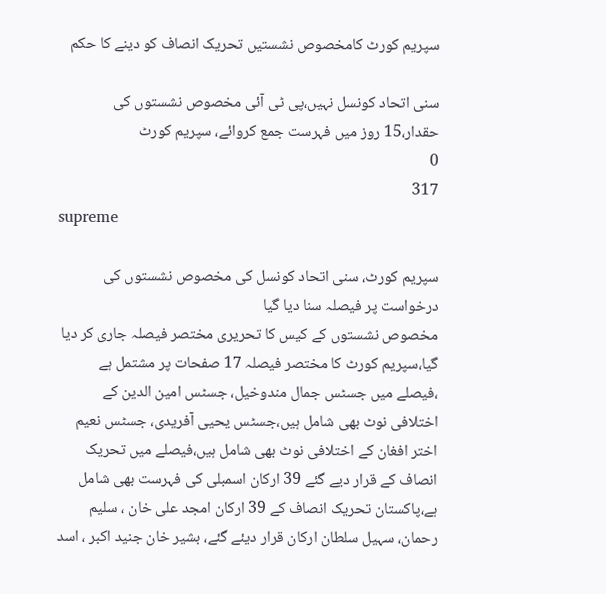سپریم کورٹ کامخصوص نشستیں تحریک انصاف کو دینے کا حکم

سنی اتحاد کونسل نہیں،پی ٹی آئی مخصوص نشستوں کی حقدار،15 روز میں فہرست جمع کروائے، سپریم کورٹ
0
317
supreme

سپریم کورٹ، سنی اتحاد کونسل کی مخصوص نشستوں کی درخواست پر فیصلہ سنا دیا گیا
مخصوص نشستوں کے کیس کا تحریری مختصر فیصلہ جاری کر دیا گیا،سپریم کورٹ کا مختصر فیصلہ 17 صفحات پر مشتمل ہے ،فیصلے میں جسٹس جمال مندوخیل، جسٹس امین الدین کے اختلافی نوٹ بھی شامل ہیں،جسٹس یحیی آفریدی، جسٹس نعیم اختر افغان کے اختلافی نوٹ بھی شامل ہیں،فیصلے میں تحریک انصاف کے قرار دیے گئے 39 ارکان اسمبلی کی فہرست بھی شامل ہے،پاکستان تحریک انصاف کے 39 ارکان امجد علی خان ، سلیم رحمان، سہیل سلطان ارکان قرار دیئے گئے، بشیر خان جنید اکبر ، اسد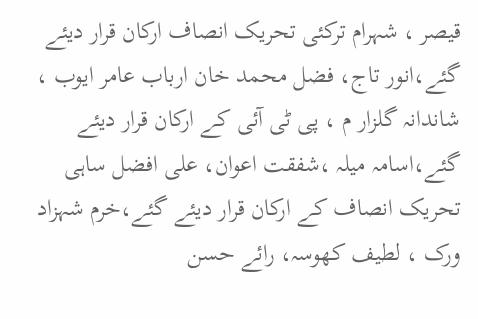قیصر ، شہرام ترکئی تحریک انصاف ارکان قرار دیئے گئے،انور تاج، فضل محمد خان ارباب عامر ایوب ، شاندانہ گلزار م ، پی ٹی آئی کے ارکان قرار دیئے گئے،اسامہ میلہ ،شفقت اعوان، علی افضل ساہی تحریک انصاف کے ارکان قرار دیئے گئے،خرم شہزاد ورک ، لطیف کھوسہ، رائے حسن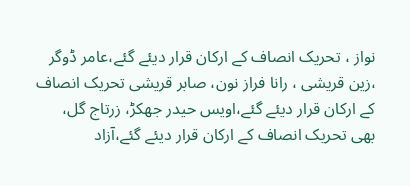نواز ، تحریک انصاف کے ارکان قرار دیئے گئے،عامر ڈوگر ،زین قریشی ، رانا فراز نون، صابر قریشی تحریک انصاف کے ارکان قرار دیئے گئے،اویس حیدر جھکڑ، زرتاج گل، بھی تحریک انصاف کے ارکان قرار دیئے گئے،آزاد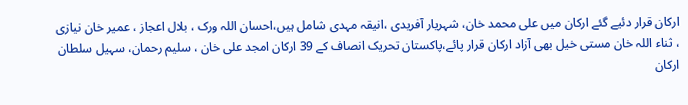ارکان قرار دئیے گئے ارکان میں علی محمد خان، شہریار آفریدی ،انیقہ مہدی شامل ہیں،احسان اللہ ورک ، بلال اعجاز ، عمیر خان نیازی ، ثناء اللہ خان مستی خیل بھی آزاد ارکان قرار پائے،پاکستان تحریک انصاف کے 39 ارکان امجد علی خان ، سلیم رحمان، سہیل سلطان ارکان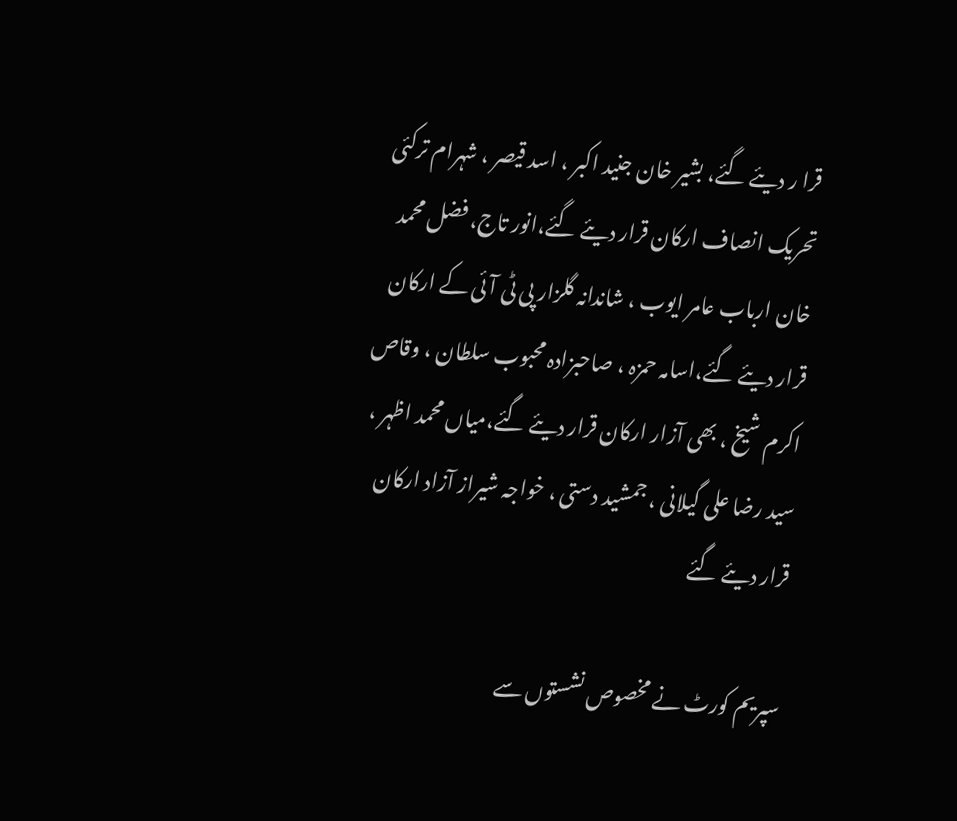قرا ر دیئے گئے، بشیر خان جنید اکبر ، اسد قیصر ، شہرام ترکئی تحریک انصاف ارکان قرار دیئے گئے،انور تاج، فضل محمد خان ارباب عامر ایوب ، شاندانہ گلزار پی ٹی آئی کے ارکان قرار دیئے گئے،اسامہ حمزہ ، صاحبزادہ محبوب سلطان ، وقاص اکرم شیخ ، بھی آزار ارکان قرار دیئے گئے،میاں محمد اظہر ، سید رضا علی گیلانی ، جمشید دستی ، خواجہ شیراز آزاد ارکان قرار دیئے گئے

سپریم کورٹ نے مخصوص نشستوں سے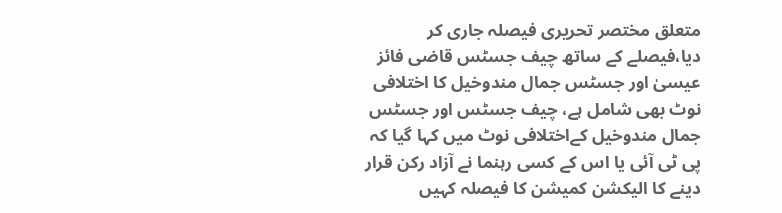متعلق مختصر تحریری فیصلہ جاری کر دیا،فیصلے کے ساتھ چیف جسٹس قاضی فائز عیسیٰ اور جسٹس جمال مندوخیل کا اختلافی نوٹ بھی شامل ہے، چیف جسٹس اور جسٹس جمال مندوخیل کےاختلافی نوٹ میں کہا گیا کہ پی ٹی آئی یا اس کے کسی رہنما نے آزاد رکن قرار دینے کا الیکشن کمیشن کا فیصلہ کہیں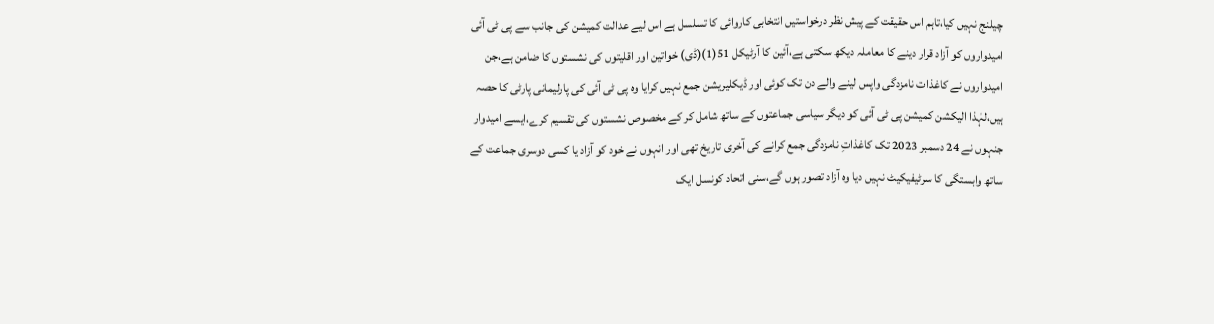چیلنج نہیں کیا،تاہم اس حقیقت کے پیش نظر درخواستیں انتخابی کاروائی کا تسلسل ہے اس لیے عدالت کمیشن کی جانب سے پی ٹی آئی امیدواروں کو آزاد قرار دینے کا معاملہ دیکھ سکتی ہے،آئین کا آرٹیکل 51(1)(ڈی) خواتین اور اقلیتوں کی نشستوں کا ضامن ہے،جن امیدواروں نے کاغذات نامزدگی واپس لینے والے دن تک کوئی اور ڈیکلیریشن جمع نہیں کرایا وہ پی ٹی آئی کی پارلیمانی پارٹی کا حصہ ہیں،لہٰذا الیکشن کمیشن پی ٹی آئی کو دیگر سیاسی جماعتوں کے ساتھ شامل کر کے مخصوص نشستوں کی تقسیم کرے،ایسے امیدوار جنہوں نے 24 دسمبر 2023 تک کاغذاتِ نامزدگی جمع کرانے کی آخری تاریخ تھی اور انہوں نے خود کو آزاد یا کسی دوسری جماعت کے ساتھ وابستگی کا سرٹیفیکیٹ نہیں دیا وہ آزاد تصور ہوں گے،سنی اتحاد کونسل ایک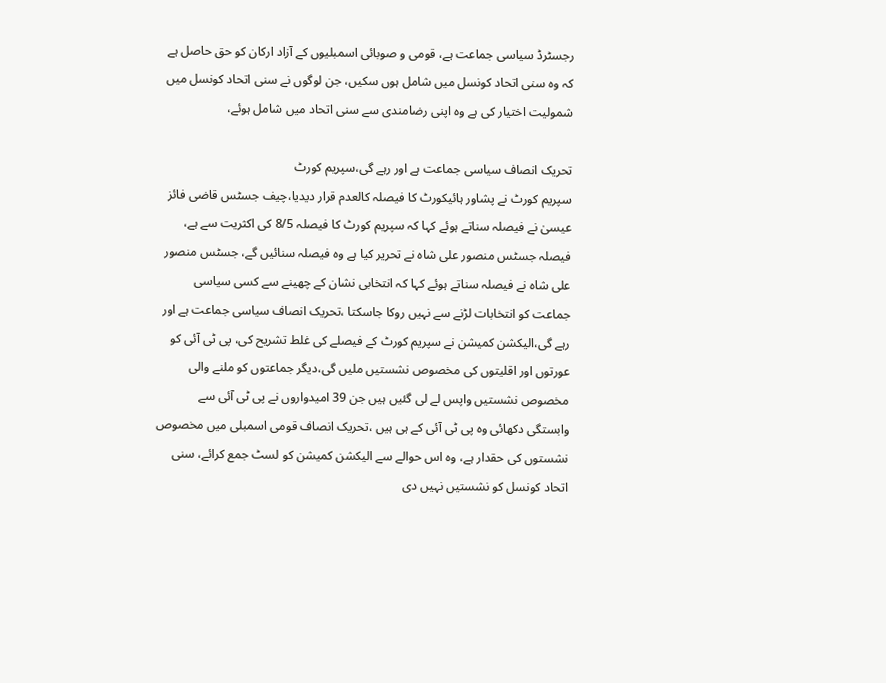رجسٹرڈ سیاسی جماعت ہے، قومی و صوبائی اسمبلیوں کے آزاد ارکان کو حق حاصل ہے کہ وہ سنی اتحاد کونسل میں شامل ہوں سکیں، جن لوگوں نے سنی اتحاد کونسل میں شمولیت اختیار کی ہے وہ اپنی رضامندی سے سنی اتحاد میں شامل ہوئے،

تحریک انصاف سیاسی جماعت ہے اور رہے گی،سپریم کورٹ
سپریم کورٹ نے پشاور ہائیکورٹ کا فیصلہ کالعدم قرار دیدیا،چیف جسٹس قاضی فائز عیسیٰ نے فیصلہ سناتے ہوئے کہا کہ سپریم کورٹ کا فیصلہ 8/5 کی اکثریت سے ہے، فیصلہ جسٹس منصور علی شاہ نے تحریر کیا ہے وہ فیصلہ سنائیں گے، جسٹس منصور علی شاہ نے فیصلہ سناتے ہوئے کہا کہ انتخابی نشان کے چھینے سے کسی سیاسی جماعت کو انتخابات لڑنے سے نہیں روکا جاسکتا ،تحریک انصاف سیاسی جماعت ہے اور رہے گی،الیکشن کمیشن نے سپریم کورٹ کے فیصلے کی غلط تشریح کی، پی ٹی آئی کو عورتوں اور اقلیتوں کی مخصوص نشستیں ملیں گی،دیگر جماعتوں کو ملنے والی مخصوص نشستیں واپس لے لی گئیں ہیں جن 39 امیدواروں نے پی ٹی آئی سے وابستگی دکھائی وہ پی ٹی آئی کے ہی ہیں ،تحریک انصاف قومی اسمبلی میں مخصوص نشستوں کی حقدار ہے، وہ اس حوالے سے الیکشن کمیشن کو لسٹ جمع کرائے، سنی اتحاد کونسل کو نشستیں نہیں دی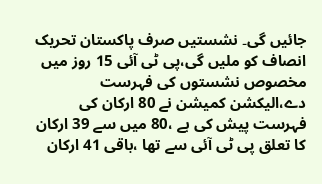جائیں گی۔ نشستیں صرف پاکستان تحریک انصاف کو ملیں گی،پی ٹی آئی 15 روز میں مخصوص نشستوں کی فہرست دے،الیکشن کمیشن نے 80 ارکان کی فہرست پیش کی ہے ،80 میں سے 39 ارکان کا تعلق پی ٹی آئی سے تھا ،باقی 41 ارکان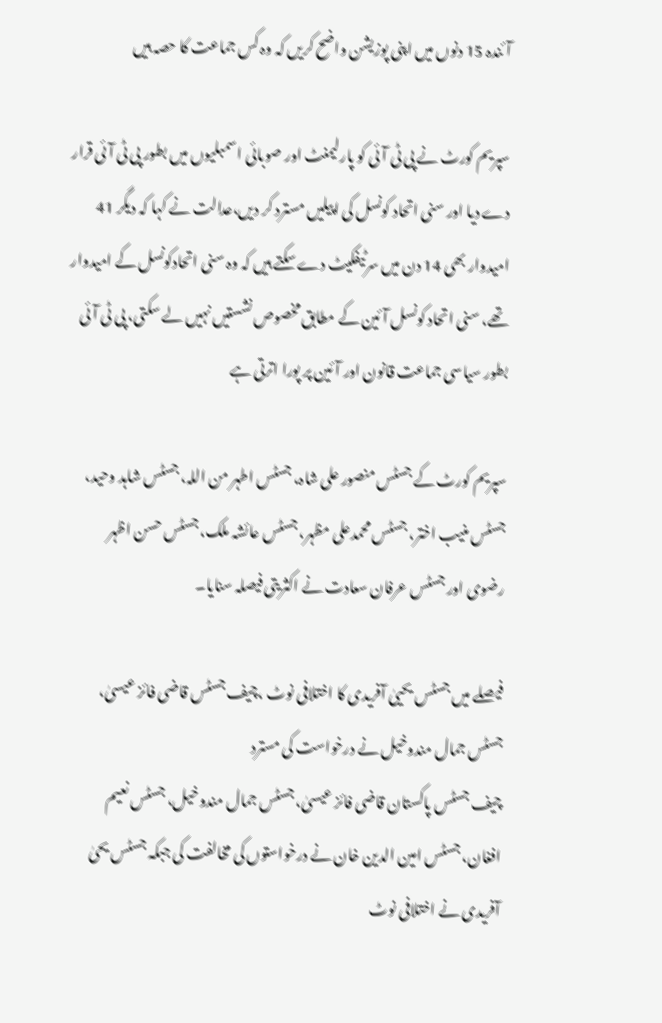آئندہ 15 دنوں میں اپنی پوزیشن واضح کریں کہ وہ کس جماعت کا حصہ ہیں

سپریم کورٹ نے پی ٹی آئی کو پارلیمنٹ اور صوبائی اسمبلیوں میں بطور پی ٹی آئی قرار دے دیا اور سنی اتحاد کونسل کی اپیلیں مسترد کر دیں،عدالت نے کہا کہ دیگر 41 امیدوار بھی 14 دن میں سرٹیفکیٹ دے سکتے ہیں کہ وہ سنی اتحادکونسل کے امیدوار تھے، سنی اتحاد کونسل آئین کے مطابق مخصوص نشستیں نہیں لے سکتی، پی ٹی آئی بطور سیاسی جماعت قانون اور آئین پر پورا اترتی ہے

سپریم کورٹ کے جسٹس منصور علی شاہ، جسٹس اطہر من اللہ، جسٹس شاہد وحید، جسٹس منیب اختر، جسٹس محمدعلی مظہر، جسٹس عائشہ ملک، جسٹس حسن اظہر رضوی اور جسٹس عرفان سعادت نے اکثریتی فیصلہ سنایا۔

فیصلے میں جسٹس یحییٰ آفریدی کا اختلافی نوٹ ،چیف جسٹس قاضی فائز عیسیٰ، جسٹس جمال مندوخیل نے درخواست کی مسترد
چیف جسٹس پاکستان قاضی فائز عیسیٰ، جسٹس جمال مندوخیل، جسٹس نعیم افغان، جسٹس امین الدین خان نے درخواستوں کی مخالفت کی جبکہ جسٹس یحیٰ آفریدی نے اختلافی نوٹ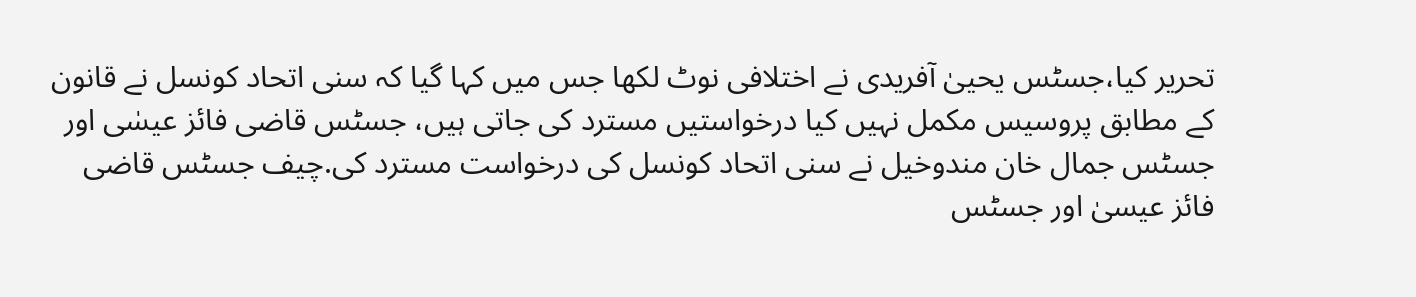تحریر کیا،جسٹس یحییٰ آفریدی نے اختلافی نوٹ لکھا جس میں کہا گیا کہ سنی اتحاد کونسل نے قانون کے مطابق پروسیس مکمل نہیں کیا درخواستیں مسترد کی جاتی ہیں، جسٹس قاضی فائز عیسٰی اور جسٹس جمال خان مندوخیل نے سنی اتحاد کونسل کی درخواست مسترد کی.چیف جسٹس قاضی فائز عیسیٰ اور جسٹس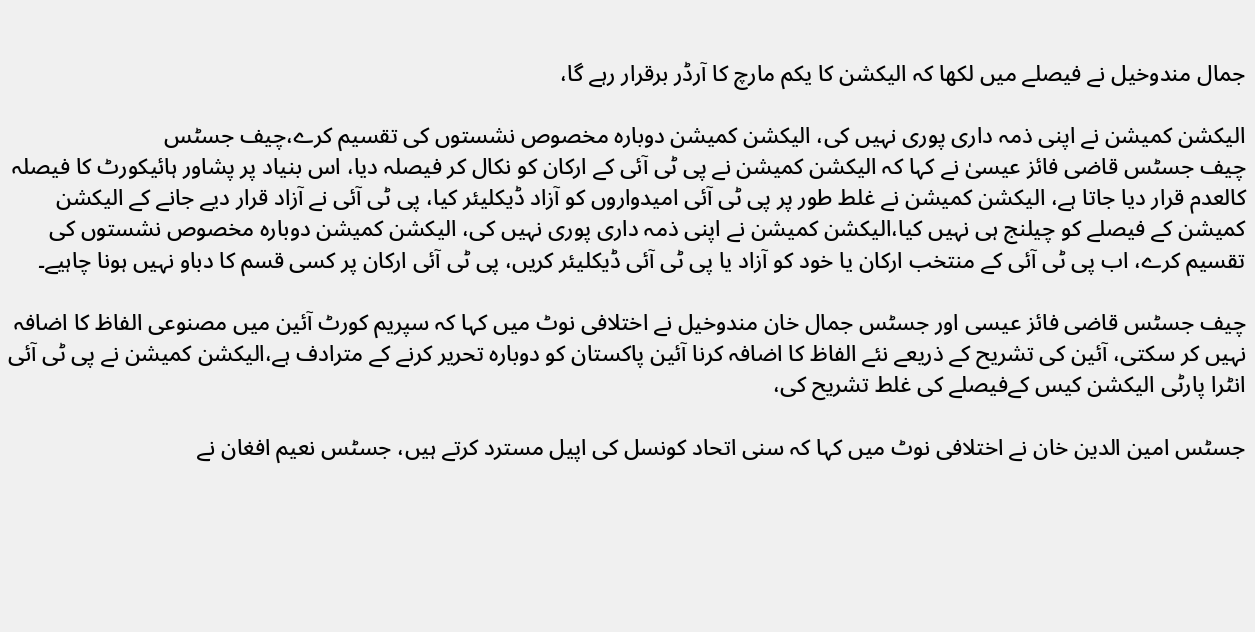جمال مندوخیل نے فیصلے میں لکھا کہ الیکشن کا یکم مارچ کا آرڈر برقرار رہے گا،

الیکشن کمیشن نے اپنی ذمہ داری پوری نہیں کی، الیکشن کمیشن دوبارہ مخصوص نشستوں کی تقسیم کرے،چیف جسٹس
چیف جسٹس قاضی فائز عیسیٰ نے کہا کہ الیکشن کمیشن نے پی ٹی آئی کے ارکان کو نکال کر فیصلہ دیا، اس بنیاد پر پشاور ہائیکورٹ کا فیصلہ کالعدم قرار دیا جاتا ہے، الیکشن کمیشن نے غلط طور پر پی ٹی آئی امیدواروں کو آزاد ڈیکلیئر کیا، پی ٹی آئی نے آزاد قرار دیے جانے کے الیکشن کمیشن کے فیصلے کو چیلنج ہی نہیں کیا،الیکشن کمیشن نے اپنی ذمہ داری پوری نہیں کی، الیکشن کمیشن دوبارہ مخصوص نشستوں کی تقسیم کرے، اب پی ٹی آئی کے منتخب ارکان یا خود کو آزاد یا پی ٹی آئی ڈیکلیئر کریں، پی ٹی آئی ارکان پر کسی قسم کا دباو نہیں ہونا چاہیے۔

چیف جسٹس قاضی فائز عیسی اور جسٹس جمال خان مندوخیل نے اختلافی نوٹ میں کہا کہ سپریم کورٹ آئین میں مصنوعی الفاظ کا اضافہ نہیں کر سکتی، آئین کی تشریح کے ذریعے نئے الفاظ کا اضافہ کرنا آئین پاکستان کو دوبارہ تحریر کرنے کے مترادف ہے،الیکشن کمیشن نے پی ٹی آئی انٹرا پارٹی الیکشن کیس کےفیصلے کی غلط تشریح کی،

جسٹس امین الدین خان نے اختلافی نوٹ میں کہا کہ سنی اتحاد کونسل کی اپیل مسترد کرتے ہیں، جسٹس نعیم افغان نے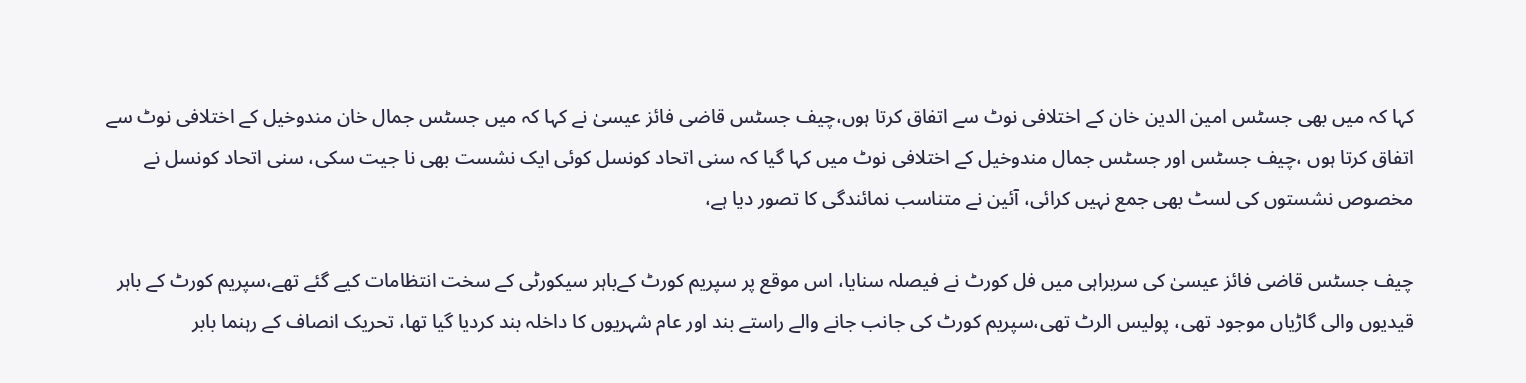کہا کہ میں بھی جسٹس امین الدین خان کے اختلافی نوٹ سے اتفاق کرتا ہوں،چیف جسٹس قاضی فائز عیسیٰ نے کہا کہ میں جسٹس جمال خان مندوخیل کے اختلافی نوٹ سے اتفاق کرتا ہوں ،چیف جسٹس اور جسٹس جمال مندوخیل کے اختلافی نوٹ میں کہا گیا کہ سنی اتحاد کونسل کوئی ایک نشست بھی نا جیت سکی، سنی اتحاد کونسل نے مخصوص نشستوں کی لسٹ بھی جمع نہیں کرائی، آئین نے متناسب نمائندگی کا تصور دیا ہے،

چیف جسٹس قاضی فائز عیسیٰ کی سربراہی میں فل کورٹ نے فیصلہ سنایا، اس موقع پر سپریم کورٹ کےباہر سیکورٹی کے سخت انتظامات کیے گئے تھے،سپریم کورٹ کے باہر قیدیوں والی گاڑیاں موجود تھی، پولیس الرٹ تھی،سپریم کورٹ کی جانب جانے والے راستے بند اور عام شہریوں کا داخلہ بند کردیا گیا تھا، تحریک انصاف کے رہنما بابر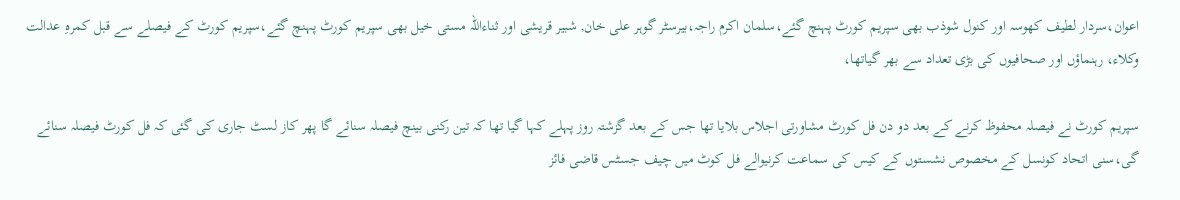اعوان،سردار لطیف کھوسہ اور کنول شوذب بھی سپریم کورٹ پہنچ گئے،سلمان اکرم راجہ،بیرسٹر گوہر علی خان, شبیر قریشی اور ثناءاللہ مستی خیل بھی سپریم کورٹ پہنچ گئے،سپریم کورٹ کے فیصلے سے قبل کمرہِ عدالت وکلاء، رہنماؤں اور صحافیوں کی بڑی تعداد سے بھر گیاتھا،

سپریم کورٹ نے فیصلہ محفوظ کرنے کے بعد دو دن فل کورٹ مشاورتی اجلاس بلایا تھا جس کے بعد گزشتہ روز پہلے کہا گیا تھا کہ تین رکنی بینچ فیصلہ سنائے گا پھر کاز لسٹ جاری کی گئی کہ فل کورٹ فیصلہ سنائے گی،سنی اتحاد کونسل کے مخصوص نشستوں کے کیس کی سماعت کرنیوالے فل کوٹ میں چیف جسٹس قاضی فائز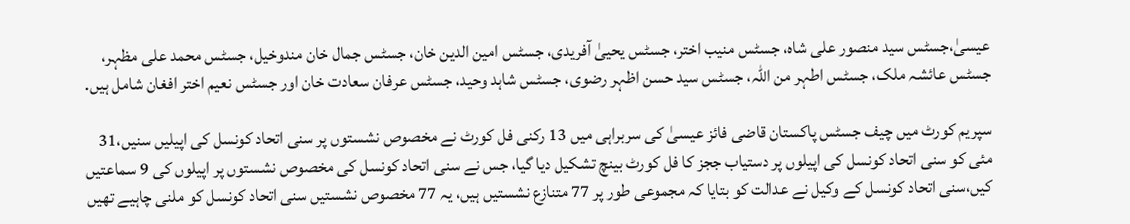عیسیٰ،جسٹس سید منصور علی شاہ، جسٹس منیب اختر، جسٹس یحییٰ آفریدی، جسٹس امین الدین خان، جسٹس جمال خان مندوخیل، جسٹس محمد علی مظہر، جسٹس عائشہ ملک، جسٹس اطہر من اللّٰہ، جسٹس سید حسن اظہر رضوی، جسٹس شاہد وحید، جسٹس عرفان سعادت خان اور جسٹس نعیم اختر افغان شامل ہیں.

سپریم کورٹ میں چیف جسٹس پاکستان قاضی فائز عیسیٰ کی سربراہی میں 13 رکنی فل کورٹ نے مخصوص نشستوں پر سنی اتحاد کونسل کی اپیلیں سنیں،31 مئی کو سنی اتحاد کونسل کی اپیلوں پر دستیاب ججز کا فل کورٹ بینچ تشکیل دیا گیا، جس نے سنی اتحاد کونسل کی مخصوص نشستوں پر اپیلوں کی 9 سماعتیں کیں،سنی اتحاد کونسل کے وکیل نے عدالت کو بتایا کہ مجموعی طور پر 77 متنازع نشستیں ہیں، یہ 77 مخصوص نشستیں سنی اتحاد کونسل کو ملنی چاہیے تھیں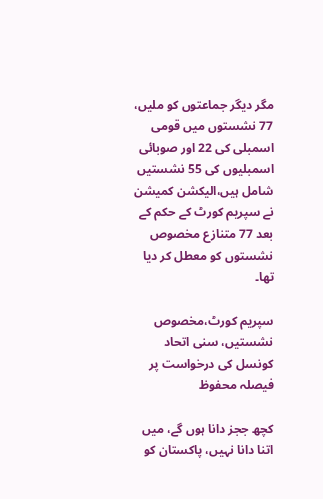مگر دیگر جماعتوں کو ملیں، 77 نشستوں میں قومی اسمبلی کی 22 اور صوبائی اسمبلیوں کی 55 نشستیں شامل ہیں،الیکشن کمیشن نے سپریم کورٹ کے حکم کے بعد 77 متنازع مخصوص نشستوں کو معطل کر دیا تھا۔

سپریم کورٹ،مخصوص نشستیں، سنی اتحاد کونسل کی درخواست پر فیصلہ محفوظ

کچھ ججز دانا ہوں گے، میں اتنا دانا نہیں، پاکستان کو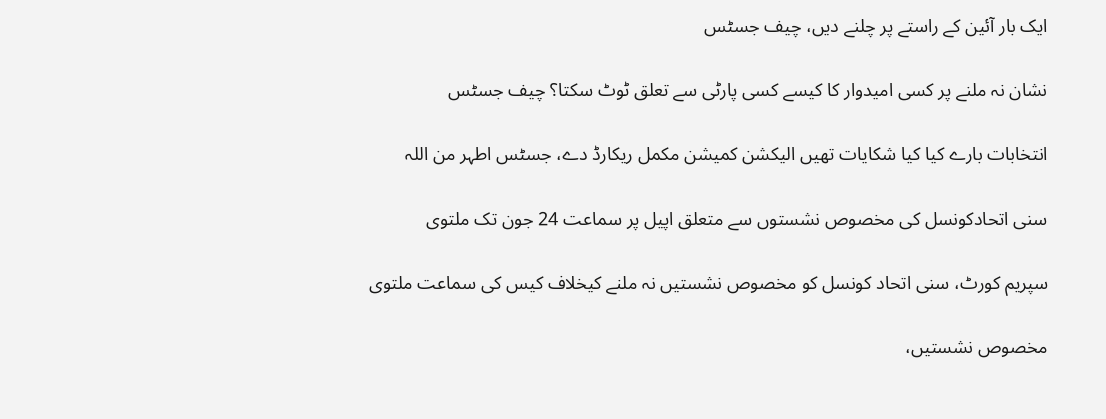ایک بار آئین کے راستے پر چلنے دیں، چیف جسٹس

نشان نہ ملنے پر کسی امیدوار کا کیسے کسی پارٹی سے تعلق ٹوٹ سکتا؟ چیف جسٹس

انتخابات بارے کیا کیا شکایات تھیں الیکشن کمیشن مکمل ریکارڈ دے، جسٹس اطہر من اللہ

سنی اتحادکونسل کی مخصوص نشستوں سے متعلق اپیل پر سماعت 24 جون تک ملتوی

سپریم کورٹ، سنی اتحاد کونسل کو مخصوص نشستیں نہ ملنے کیخلاف کیس کی سماعت ملتوی

مخصوص نشستیں،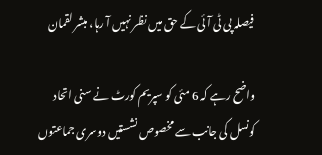فیصلہ پی ٹی آئی کے حق میں نظر نہیں آ رہا، مبشر لقمان

واضح رہے کہ 6 مئی کو سپریم کورٹ نے سنی اتحاد کونسل کی جانب سے مخصوص نشستیں دوسری جماعتوں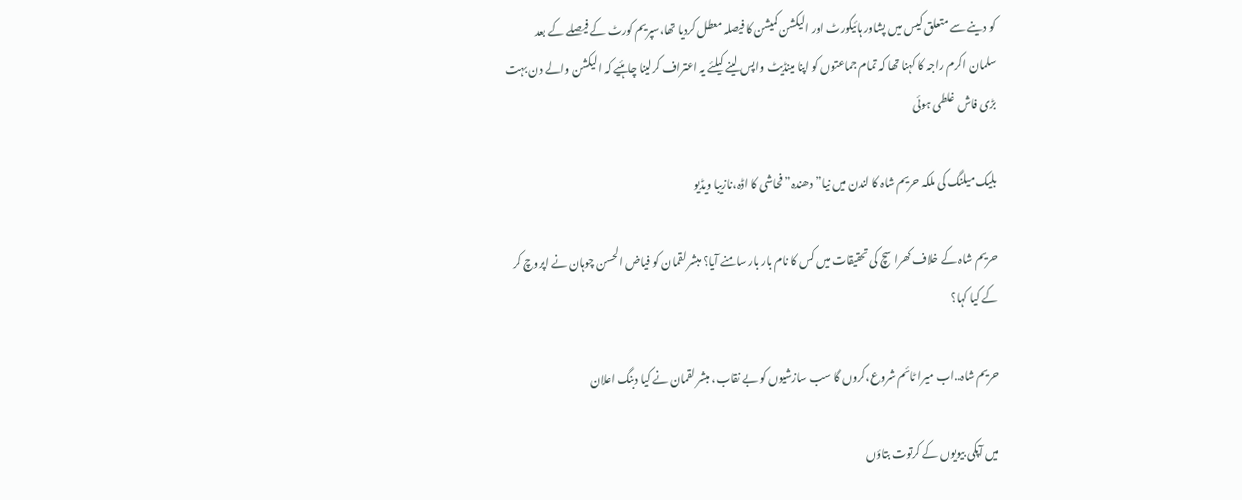کو دینے سے متعلق کیس میں پشاور ہائیکورٹ اور الیکشن کمیشن کا فیصلہ معطل کردیا تھا،سپریم کورٹ کے فیصلے کے بعد سلمان اکرم راجہ کا کہنا تھا کہ تمام جماعتوں کو اپنا مینڈیٹ واپس لینے کیلئے یہ اعتراف کرلینا چاہئیے کہ الیکشن والے دن بہت بڑی فاش غلطی ہوئی

بلیک میلنگ کی ملکہ حریم شاہ کا لندن میں نیا”دھندہ”فحاشی کا اڈہ،نازیبا ویڈیو

حریم شاہ کے خلاف کھرا سچ کی تحقیقات میں کس کا نام بار بار سامنے آیا؟ مبشر لقمان کو فیاض الحسن چوہان نے اپروچ کر کے کیا کہا؟

حریم شاہ..اب میرا ٹائم شروع،کروں گا سب سازشیوں کو بے نقاب، مبشر لقمان نے کیا دبنگ اعلان

میں آپکی بیویوں کے کرتوت بتاؤں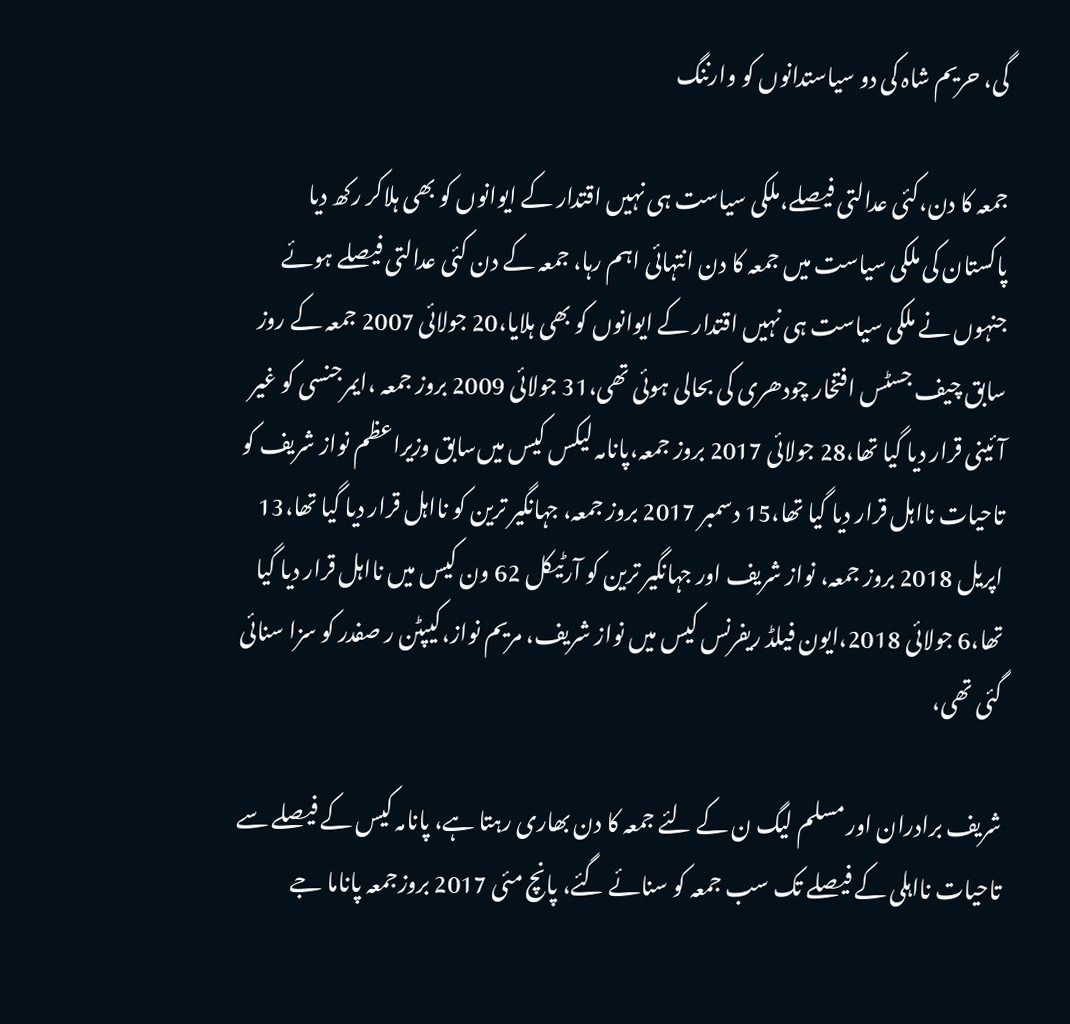گی، حریم شاہ کی دو سیاستدانوں کو وارننگ

جمعہ کا دن،کئی عدالتی فیصلے،ملکی سیاست ہی نہیں اقتدار کے ایوانوں کو بھی ہلاکر رکھ دیا
پاکستان کی ملکی سیاست میں جمعہ کا دن انتہائی اہم رہا، جمعہ کے دن کئی عدالتی فیصلے ہوئے جنہوں نے ملکی سیاست ہی نہیں اقتدار کے ایوانوں کو بھی ہلایا،20 جولائی 2007 جمعہ کے روز سابق چیف جسٹس افتخار چودھری کی بحالی ہوئی تھی،31 جولائی 2009 بروز جمعہ ،ایمرجنسی کو غیر آئینی قرار دیا گیا تھا،28 جولائی 2017 بروز جمعہ،پانامہ لیکس کیس میں‌سابق وزیراعظم نواز شریف کو تاحیات نااہل قرار دیا گیا تھا،15 دسمبر 2017 بروز جمعہ، جہانگیر ترین کو نااہل قرار دیا گیا تھا،13 اپریل 2018 بروز جمعہ، نواز شریف اور جہانگیر ترین کو آرٹیکل 62 ون کیس میں نااہل قرار دیا گیا تھا،6 جولائی 2018،ایون فیلڈ ریفرنس کیس میں نواز شریف، مریم نواز،کیپٹن ر صفدر کو سزا سنائی گئی تھی،

شریف برادران اور مسلم لیگ ن کے لئے جمعہ کا دن بھاری رہتا ہے، پانامہ کیس کے فیصلے سے تاحیات نااہلی کے فیصلے تک سب جمعہ کو سنائے گئے، پانچ مئی 2017 بروزجمعہ پاناما جے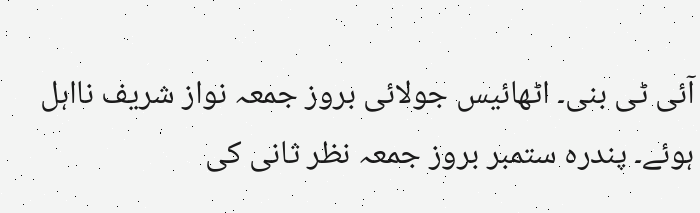آئی ٹی بنی۔ اٹھائیس جولائی بروز جمعہ نواز شریف نااہل ہوئے۔ پندرہ ستمبر بروز جمعہ نظر ثانی کی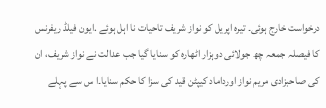درخواست خارج ہوئی۔ تیرہ اپریل کو نواز شریف تاحیات نا اہل ہوئے .ایون فیلڈ ریفرنس کا فیصلہ جمعہ چھ جولائی دوہزار اٹھارہ کو سنایا گیا جب عدالت نے نواز شریف، ان کی صاحبزادی مریم نواز اورداماد کیپٹن قید کی سزا کا حکم سنایا۔ا س سے پہلے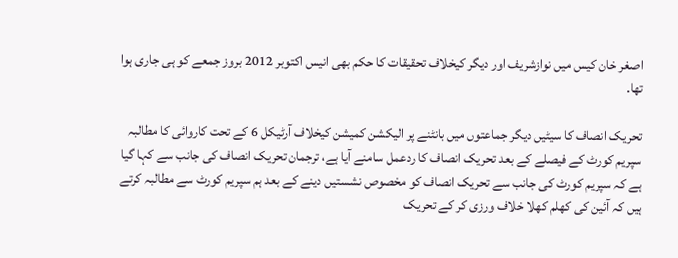اصغر خان کیس میں نوازشریف اور دیگر کیخلاف تحقیقات کا حکم بھی انیس اکتوبر 2012 بروز جمعے کو ہی جاری ہوا تھا.

تحریک انصاف کا سیٹیں دیگر جماعتوں میں بانٹنے پر الیکشن کمیشن کیخلاف آرٹیکل 6 کے تحت کاروائی کا مطالبہ
سپریم کورٹ کے فیصلے کے بعد تحریک انصاف کا ردعمل سامنے آیا ہے، ترجمان تحریک انصاف کی جانب سے کہا گیا ہے کہ سپریم کورٹ کی جانب سے تحریک انصاف کو مخصوص نشستیں دینے کے بعد ہم سپریم کورٹ سے مطالبہ کرتے ہیں کہ آئین کی کھلم کھلا خلاف ورزی کر کے تحریک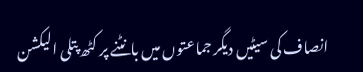انصاف کی سیٹیں دیگر جماعتوں میں بانٹنے پر کٹھ پتلی الیکشن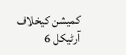کمیشن کیخلاف آرٹیکل 6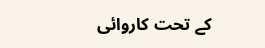کے تحت کاروائی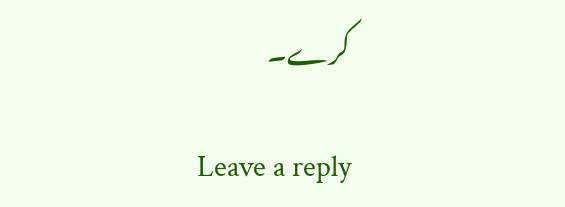کرے۔

Leave a reply